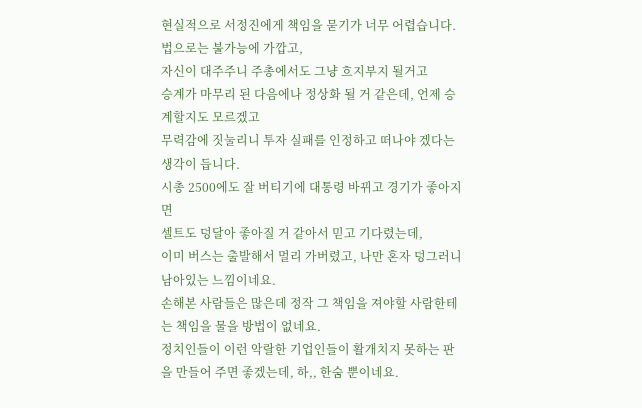현실적으로 서정진에게 책임을 묻기가 너무 어렵습니다.
법으로는 불가능에 가깝고,
자신이 대주주니 주총에서도 그냥 흐지부지 될거고
승계가 마무리 된 다음에나 정상화 될 거 같은데, 언제 승계할지도 모르겠고
무력감에 짓눌리니 투자 실패를 인정하고 떠나야 겠다는 생각이 듭니다.
시총 2500에도 잘 버티기에 대통령 바뀌고 경기가 좋아지면
셀트도 덩달아 좋아질 거 같아서 믿고 기다렸는데,
이미 버스는 출발해서 멀리 가버렸고, 나만 혼자 덩그러니 남아있는 느낌이네요.
손해본 사람들은 많은데 정작 그 책임을 져야할 사람한테는 책임을 물을 방법이 없네요.
정치인들이 이런 악랄한 기업인들이 활개치지 못하는 판을 만들어 주면 좋겠는데, 하,, 한숨 뿐이네요.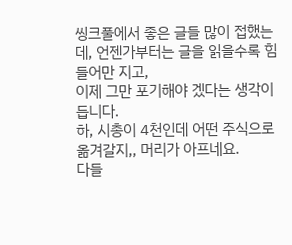씽크풀에서 좋은 글들 많이 접했는데, 언젠가부터는 글을 읽을수록 힘들어만 지고,
이제 그만 포기해야 겠다는 생각이 듭니다.
하, 시총이 4천인데 어떤 주식으로 옮겨갈지,, 머리가 아프네요.
다들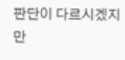판단이 다르시겠지만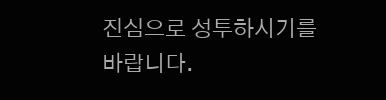진심으로 성투하시기를 바랍니다.